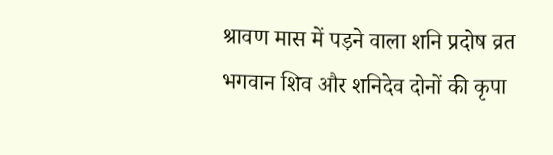श्रावण मास में पड़ने वाला शनि प्रदोष व्रत भगवान शिव और शनिदेव दोनों की कृपा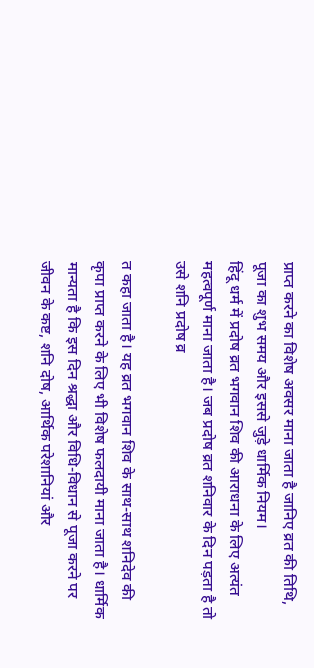प्राप्त करने का विशेष अवसर माना जाता है जानिए व्रत की तिथि, पूजा का शुभ समय और इससे जुड़े धार्मिक नियम।
हिंदू धर्म में प्रदोष व्रत भगवान शिव की आराधना के लिए अत्यंत महत्वपूर्ण माना जाता है। जब प्रदोष व्रत शनिवार के दिन पड़ता है तो उसे शनि प्रदोष व्र

त कहा जाता है। यह व्रत भगवान शिव के साथ-साथ शनिदेव की कृपा प्राप्त करने के लिए भी विशेष फलदायी माना जाता है। धार्मिक मान्यता है कि इस दिन श्रद्धा और विधि-विधान से पूजा करने पर जीवन के कष्ट, शनि दोष, आर्थिक परेशानियां और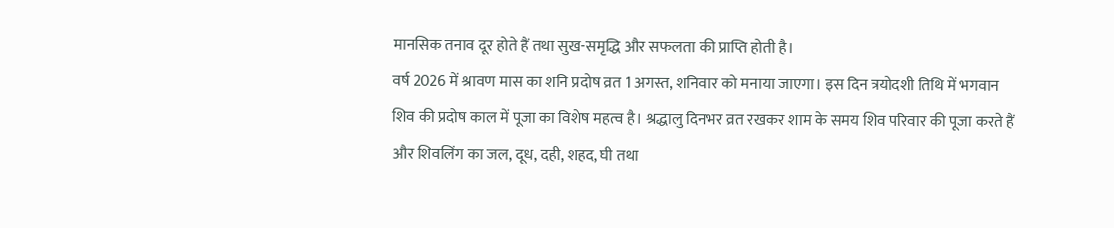मानसिक तनाव दूर होते हैं तथा सुख-समृद्धि और सफलता की प्राप्ति होती है।
वर्ष 2026 में श्रावण मास का शनि प्रदोष व्रत 1 अगस्त, शनिवार को मनाया जाएगा। इस दिन त्रयोदशी तिथि में भगवान शिव की प्रदोष काल में पूजा का विशेष महत्व है। श्रद्धालु दिनभर व्रत रखकर शाम के समय शिव परिवार की पूजा करते हैं और शिवलिंग का जल, दूध, दही, शहद, घी तथा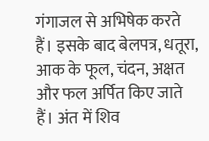गंगाजल से अभिषेक करते हैं। इसके बाद बेलपत्र, धतूरा, आक के फूल, चंदन, अक्षत और फल अर्पित किए जाते हैं। अंत में शिव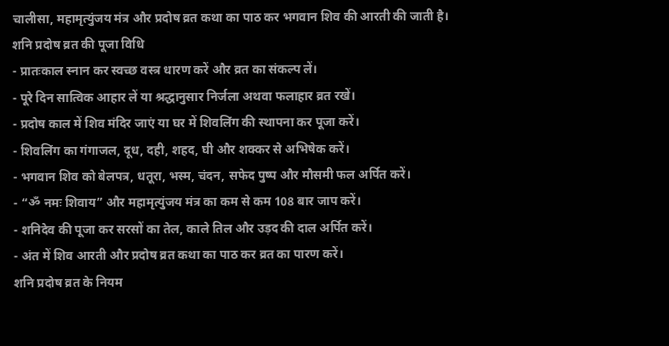चालीसा, महामृत्युंजय मंत्र और प्रदोष व्रत कथा का पाठ कर भगवान शिव की आरती की जाती है।
शनि प्रदोष व्रत की पूजा विधि
- प्रातःकाल स्नान कर स्वच्छ वस्त्र धारण करें और व्रत का संकल्प लें।
- पूरे दिन सात्विक आहार लें या श्रद्धानुसार निर्जला अथवा फलाहार व्रत रखें।
- प्रदोष काल में शिव मंदिर जाएं या घर में शिवलिंग की स्थापना कर पूजा करें।
- शिवलिंग का गंगाजल, दूध, दही, शहद, घी और शक्कर से अभिषेक करें।
- भगवान शिव को बेलपत्र, धतूरा, भस्म, चंदन, सफेद पुष्प और मौसमी फल अर्पित करें।
- “ॐ नमः शिवाय” और महामृत्युंजय मंत्र का कम से कम 108 बार जाप करें।
- शनिदेव की पूजा कर सरसों का तेल, काले तिल और उड़द की दाल अर्पित करें।
- अंत में शिव आरती और प्रदोष व्रत कथा का पाठ कर व्रत का पारण करें।
शनि प्रदोष व्रत के नियम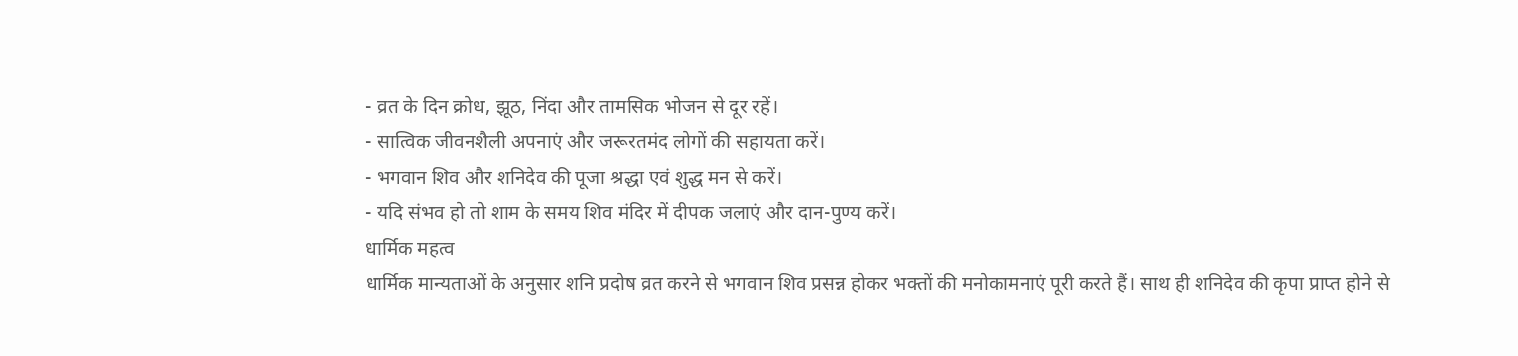- व्रत के दिन क्रोध, झूठ, निंदा और तामसिक भोजन से दूर रहें।
- सात्विक जीवनशैली अपनाएं और जरूरतमंद लोगों की सहायता करें।
- भगवान शिव और शनिदेव की पूजा श्रद्धा एवं शुद्ध मन से करें।
- यदि संभव हो तो शाम के समय शिव मंदिर में दीपक जलाएं और दान-पुण्य करें।
धार्मिक महत्व
धार्मिक मान्यताओं के अनुसार शनि प्रदोष व्रत करने से भगवान शिव प्रसन्न होकर भक्तों की मनोकामनाएं पूरी करते हैं। साथ ही शनिदेव की कृपा प्राप्त होने से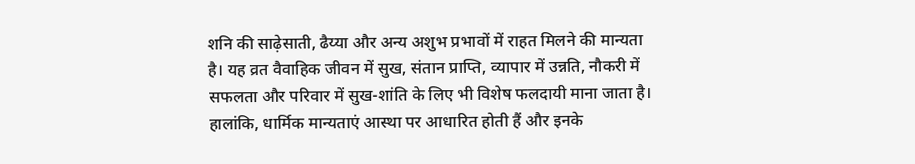शनि की साढ़ेसाती, ढैय्या और अन्य अशुभ प्रभावों में राहत मिलने की मान्यता है। यह व्रत वैवाहिक जीवन में सुख, संतान प्राप्ति, व्यापार में उन्नति, नौकरी में सफलता और परिवार में सुख-शांति के लिए भी विशेष फलदायी माना जाता है।
हालांकि, धार्मिक मान्यताएं आस्था पर आधारित होती हैं और इनके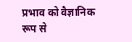प्रभाव को वैज्ञानिक रूप से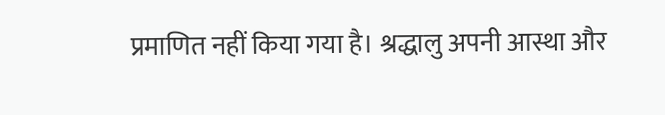प्रमाणित नहीं किया गया है। श्रद्धालु अपनी आस्था और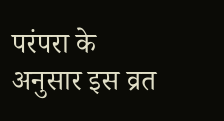परंपरा के अनुसार इस व्रत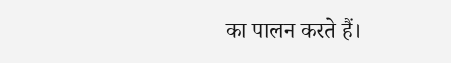का पालन करते हैं।